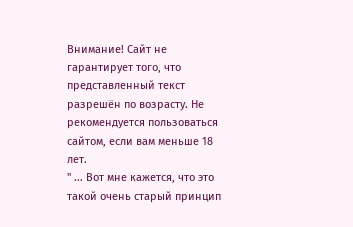Внимание! Сайт не гарантирует того, что представленный текст разрешён по возрасту. Не рекомендуется пользоваться сайтом, если вам меньше 18 лет.
" ... Вот мне кажется, что это такой очень старый принцип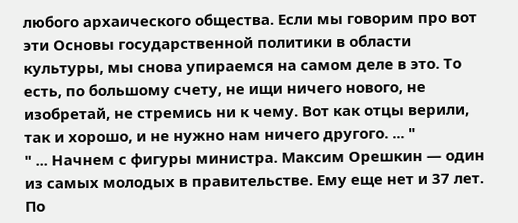любого архаического общества. Если мы говорим про вот эти Основы государственной политики в области культуры, мы снова упираемся на самом деле в это. То есть, по большому счету, не ищи ничего нового, не изобретай, не стремись ни к чему. Вот как отцы верили, так и хорошо, и не нужно нам ничего другого. ... "
" ... Начнем с фигуры министра. Максим Орешкин — один из самых молодых в правительстве. Ему еще нет и 37 лет. По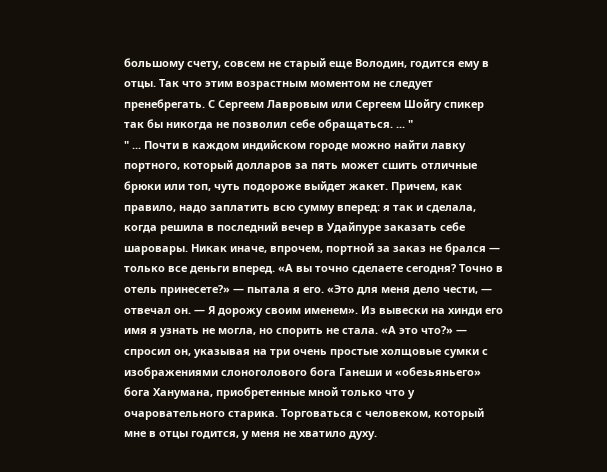большому счету, совсем не старый еще Володин, годится ему в отцы. Так что этим возрастным моментом не следует пренебрегать. С Сергеем Лавровым или Сергеем Шойгу спикер так бы никогда не позволил себе обращаться. ... "
" ... Почти в каждом индийском городе можно найти лавку портного, который долларов за пять может сшить отличные брюки или топ, чуть подороже выйдет жакет. Причем, как правило, надо заплатить всю сумму вперед: я так и сделала, когда решила в последний вечер в Удайпуре заказать себе шаровары. Никак иначе, впрочем, портной за заказ не брался — только все деньги вперед. «А вы точно сделаете сегодня? Точно в отель принесете?» — пытала я его. «Это для меня дело чести, — отвечал он. — Я дорожу своим именем». Из вывески на хинди его имя я узнать не могла, но спорить не стала. «А это что?» — спросил он, указывая на три очень простые холщовые сумки с изображениями слоноголового бога Ганеши и «обезьяньего» бога Ханумана, приобретенные мной только что у очаровательного старика. Торговаться с человеком, который мне в отцы годится, у меня не хватило духу.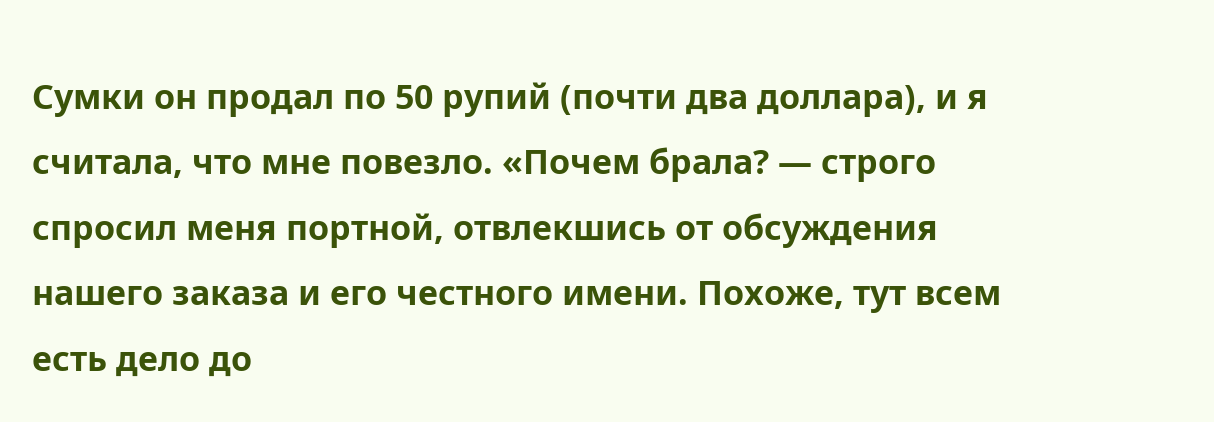Сумки он продал по 50 рупий (почти два доллара), и я считала, что мне повезло. «Почем брала? — строго спросил меня портной, отвлекшись от обсуждения нашего заказа и его честного имени. Похоже, тут всем есть дело до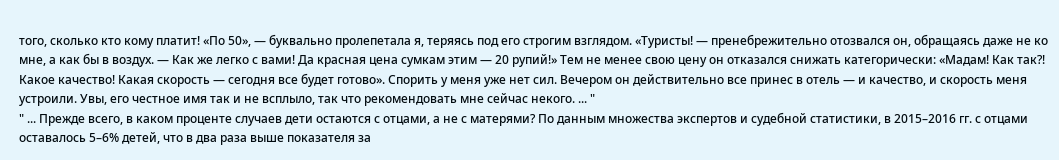того, сколько кто кому платит! «По 50», — буквально пролепетала я, теряясь под его строгим взглядом. «Туристы! — пренебрежительно отозвался он, обращаясь даже не ко мне, а как бы в воздух. — Как же легко с вами! Да красная цена сумкам этим — 20 рупий!» Тем не менее свою цену он отказался снижать категорически: «Мадам! Как так?! Какое качество! Какая скорость — сегодня все будет готово». Спорить у меня уже нет сил. Вечером он действительно все принес в отель — и качество, и скорость меня устроили. Увы, его честное имя так и не всплыло, так что рекомендовать мне сейчас некого. ... "
" ... Прежде всего, в каком проценте случаев дети остаются с отцами, а не с матерями? По данным множества экспертов и судебной статистики, в 2015–2016 гг. с отцами оставалось 5–6% детей, что в два раза выше показателя за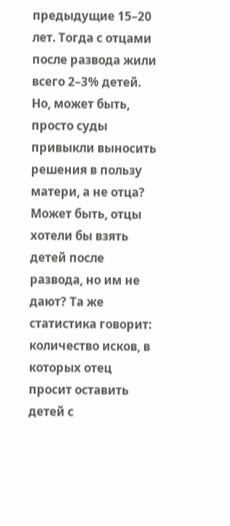предыдущие 15–20 лет. Тогда с отцами после развода жили всего 2–3% детей. Но, может быть, просто суды привыкли выносить решения в пользу матери, а не отца? Может быть, отцы хотели бы взять детей после развода, но им не дают? Та же статистика говорит: количество исков, в которых отец просит оставить детей с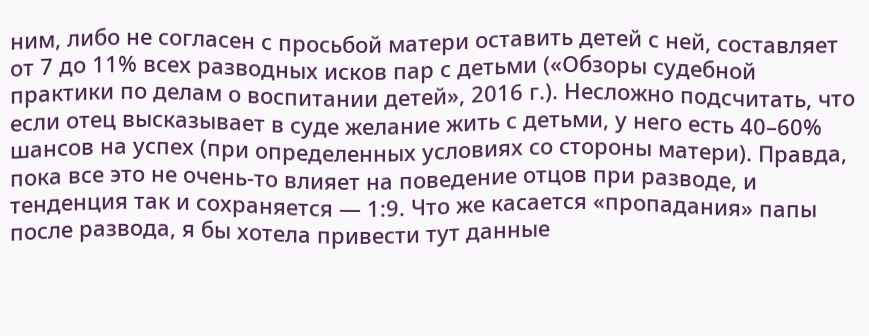ним, либо не согласен с просьбой матери оставить детей с ней, составляет от 7 до 11% всех разводных исков пар с детьми («Обзоры судебной практики по делам о воспитании детей», 2016 г.). Несложно подсчитать, что если отец высказывает в суде желание жить с детьми, у него есть 40–60% шансов на успех (при определенных условиях со стороны матери). Правда, пока все это не очень-то влияет на поведение отцов при разводе, и тенденция так и сохраняется — 1:9. Что же касается «пропадания» папы после развода, я бы хотела привести тут данные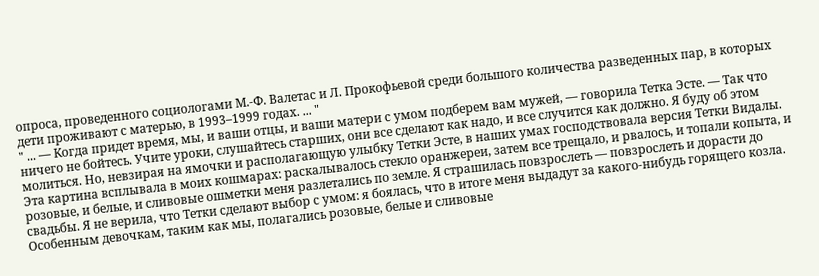опроса, проведенного социологами М.-Ф. Валетас и Л. Прокофьевой среди большого количества разведенных пар, в которых дети проживают с матерью, в 1993–1999 годах. ... "
" ... — Когда придет время, мы, и ваши отцы, и ваши матери с умом подберем вам мужей, — говорила Тетка Эсте. — Так что ничего не бойтесь. Учите уроки, слушайтесь старших, они все сделают как надо, и все случится как должно. Я буду об этом молиться. Но, невзирая на ямочки и располагающую улыбку Тетки Эсте, в наших умах господствовала версия Тетки Видалы. Эта картина всплывала в моих кошмарах: раскалывалось стекло оранжереи, затем все трещало, и рвалось, и топали копыта, и розовые, и белые, и сливовые ошметки меня разлетались по земле. Я страшилась повзрослеть — повзрослеть и дорасти до свадьбы. Я не верила, что Тетки сделают выбор с умом: я боялась, что в итоге меня выдадут за какого-нибудь горящего козла. Особенным девочкам, таким как мы, полагались розовые, белые и сливовые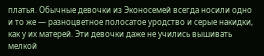платья. Обычные девочки из Эконосемей всегда носили одно и то же — разноцветное полосатое уродство и серые накидки, как у их матерей. Эти девочки даже не учились вышивать мелкой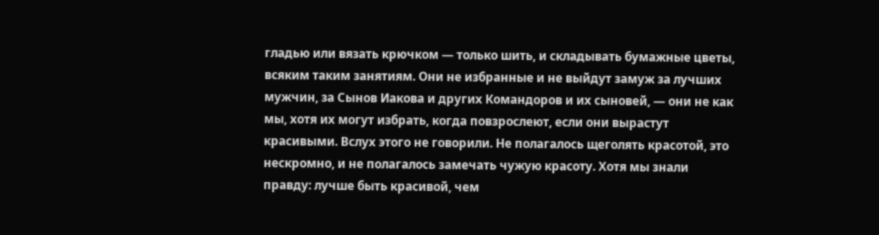гладью или вязать крючком — только шить, и складывать бумажные цветы, всяким таким занятиям. Они не избранные и не выйдут замуж за лучших мужчин, за Сынов Иакова и других Командоров и их сыновей, — они не как мы, хотя их могут избрать, когда повзрослеют, если они вырастут красивыми. Вслух этого не говорили. Не полагалось щеголять красотой, это нескромно, и не полагалось замечать чужую красоту. Хотя мы знали правду: лучше быть красивой, чем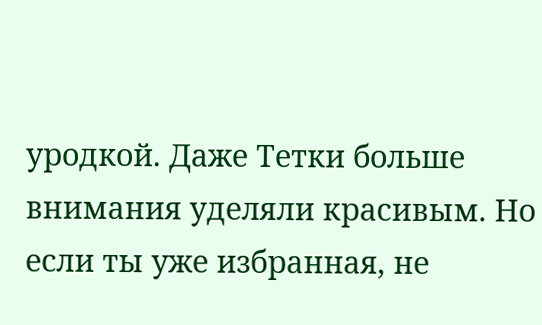уродкой. Даже Тетки больше внимания уделяли красивым. Но если ты уже избранная, не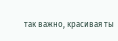так важно, красивая ты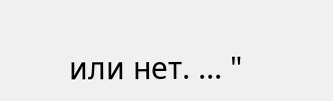или нет. ... "